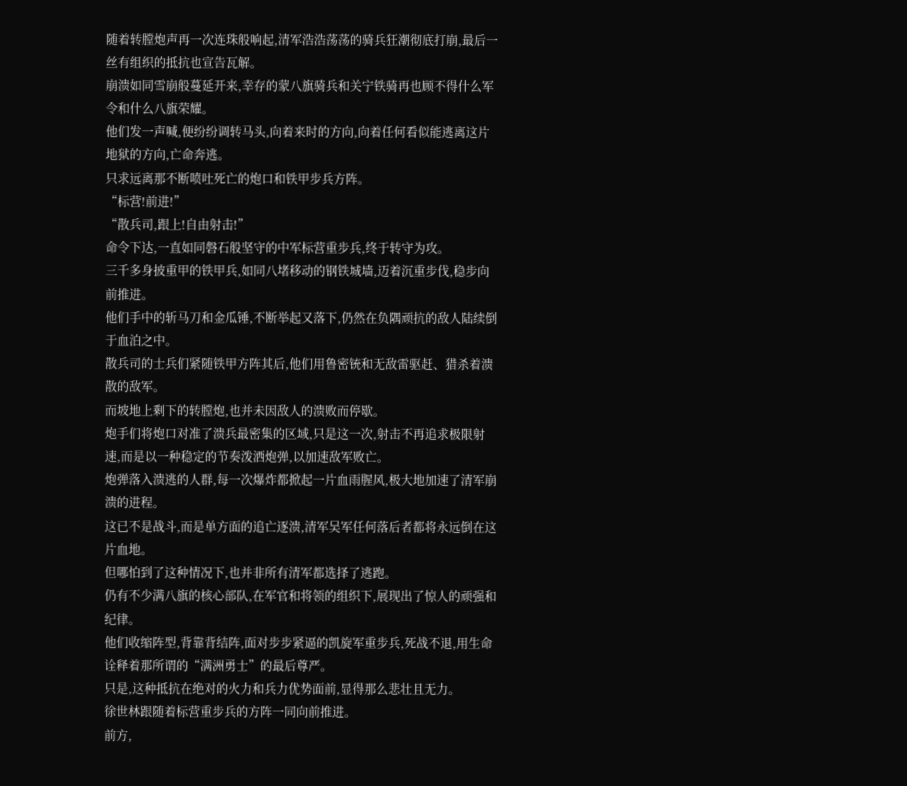随着转膛炮声再一次连珠般响起,清军浩浩荡荡的骑兵狂潮彻底打崩,最后一丝有组织的抵抗也宣告瓦解。
崩溃如同雪崩般蔓延开来,幸存的蒙八旗骑兵和关宁铁骑再也顾不得什么军令和什么八旗荣耀。
他们发一声喊,便纷纷调转马头,向着来时的方向,向着任何看似能逃离这片地狱的方向,亡命奔逃。
只求远离那不断喷吐死亡的炮口和铁甲步兵方阵。
“标营!前进!”
“散兵司,跟上!自由射击!”
命令下达,一直如同磐石般坚守的中军标营重步兵,终于转守为攻。
三千多身披重甲的铁甲兵,如同八堵移动的钢铁城墙,迈着沉重步伐,稳步向前推进。
他们手中的斩马刀和金瓜锤,不断举起又落下,仍然在负隅顽抗的敌人陆续倒于血泊之中。
散兵司的士兵们紧随铁甲方阵其后,他们用鲁密铳和无敌雷驱赶、猎杀着溃散的敌军。
而坡地上剩下的转膛炮,也并未因敌人的溃败而停歇。
炮手们将炮口对准了溃兵最密集的区域,只是这一次,射击不再追求极限射速,而是以一种稳定的节奏泼洒炮弹,以加速敌军败亡。
炮弹落入溃逃的人群,每一次爆炸都掀起一片血雨腥风,极大地加速了清军崩溃的进程。
这已不是战斗,而是单方面的追亡逐溃,清军吴军任何落后者都将永远倒在这片血地。
但哪怕到了这种情况下,也并非所有清军都选择了逃跑。
仍有不少满八旗的核心部队,在军官和将领的组织下,展现出了惊人的顽强和纪律。
他们收缩阵型,背靠背结阵,面对步步紧逼的凯旋军重步兵,死战不退,用生命诠释着那所谓的“满洲勇士”的最后尊严。
只是,这种抵抗在绝对的火力和兵力优势面前,显得那么悲壮且无力。
徐世林跟随着标营重步兵的方阵一同向前推进。
前方,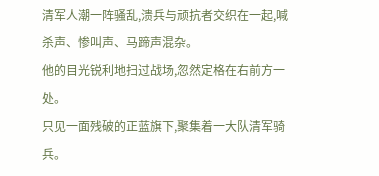清军人潮一阵骚乱,溃兵与顽抗者交织在一起,喊杀声、惨叫声、马蹄声混杂。
他的目光锐利地扫过战场,忽然定格在右前方一处。
只见一面残破的正蓝旗下,聚集着一大队清军骑兵。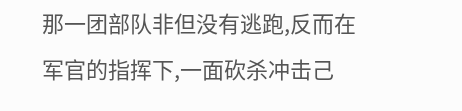那一团部队非但没有逃跑,反而在军官的指挥下,一面砍杀冲击己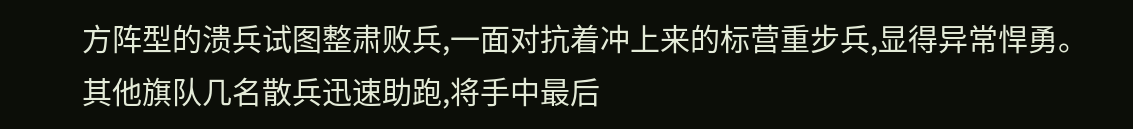方阵型的溃兵试图整肃败兵,一面对抗着冲上来的标营重步兵,显得异常悍勇。
其他旗队几名散兵迅速助跑,将手中最后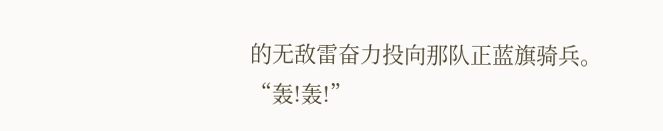的无敌雷奋力投向那队正蓝旗骑兵。
“轰!轰!”